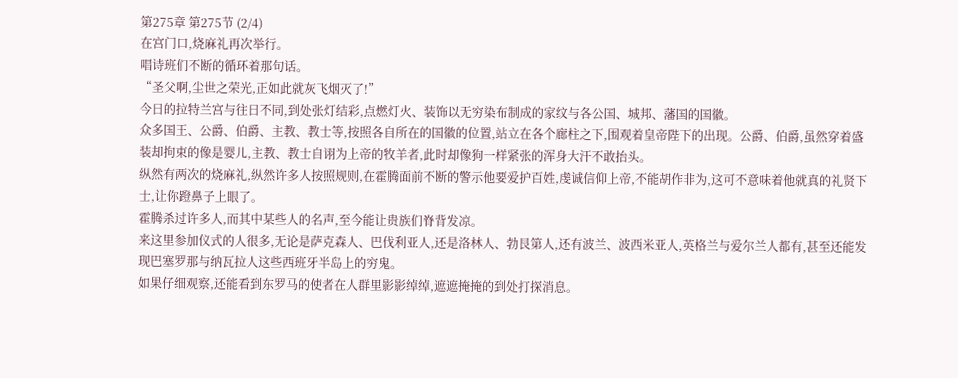第275章 第275节 (2/4)
在宫门口,烧麻礼再次举行。
唱诗班们不断的循环着那句话。
“圣父啊,尘世之荣光,正如此就灰飞烟灭了!”
今日的拉特兰宫与往日不同,到处张灯结彩,点燃灯火、装饰以无穷染布制成的家纹与各公国、城邦、藩国的国徽。
众多国王、公爵、伯爵、主教、教士等,按照各自所在的国徽的位置,站立在各个廊柱之下,围观着皇帝陛下的出现。公爵、伯爵,虽然穿着盛装却拘束的像是婴儿,主教、教士自诩为上帝的牧羊者,此时却像狗一样紧张的浑身大汗不敢抬头。
纵然有两次的烧麻礼,纵然许多人按照规则,在霍腾面前不断的警示他要爱护百姓,虔诚信仰上帝,不能胡作非为,这可不意味着他就真的礼贤下士,让你蹬鼻子上眼了。
霍腾杀过许多人,而其中某些人的名声,至今能让贵族们脊背发凉。
来这里参加仪式的人很多,无论是萨克森人、巴伐利亚人,还是洛林人、勃艮第人,还有波兰、波西米亚人,英格兰与爱尔兰人都有,甚至还能发现巴塞罗那与纳瓦拉人这些西班牙半岛上的穷鬼。
如果仔细观察,还能看到东罗马的使者在人群里影影绰绰,遮遮掩掩的到处打探消息。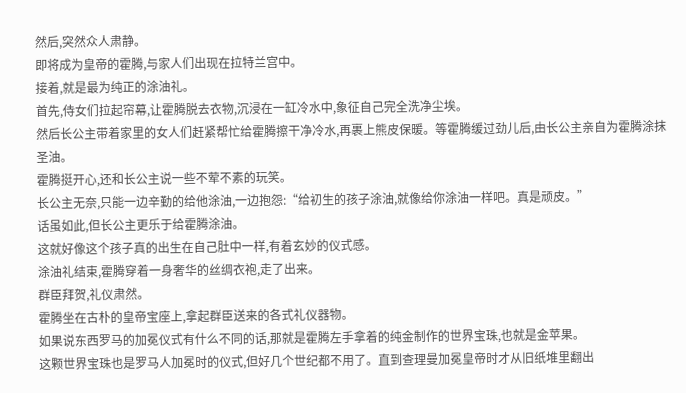然后,突然众人肃静。
即将成为皇帝的霍腾,与家人们出现在拉特兰宫中。
接着,就是最为纯正的涂油礼。
首先,侍女们拉起帘幕,让霍腾脱去衣物,沉浸在一缸冷水中,象征自己完全洗净尘埃。
然后长公主带着家里的女人们赶紧帮忙给霍腾擦干净冷水,再裹上熊皮保暖。等霍腾缓过劲儿后,由长公主亲自为霍腾涂抹圣油。
霍腾挺开心,还和长公主说一些不荤不素的玩笑。
长公主无奈,只能一边辛勤的给他涂油,一边抱怨:“给初生的孩子涂油,就像给你涂油一样吧。真是顽皮。”
话虽如此,但长公主更乐于给霍腾涂油。
这就好像这个孩子真的出生在自己肚中一样,有着玄妙的仪式感。
涂油礼结束,霍腾穿着一身奢华的丝绸衣袍,走了出来。
群臣拜贺,礼仪肃然。
霍腾坐在古朴的皇帝宝座上,拿起群臣送来的各式礼仪器物。
如果说东西罗马的加冕仪式有什么不同的话,那就是霍腾左手拿着的纯金制作的世界宝珠,也就是金苹果。
这颗世界宝珠也是罗马人加冕时的仪式,但好几个世纪都不用了。直到查理曼加冕皇帝时才从旧纸堆里翻出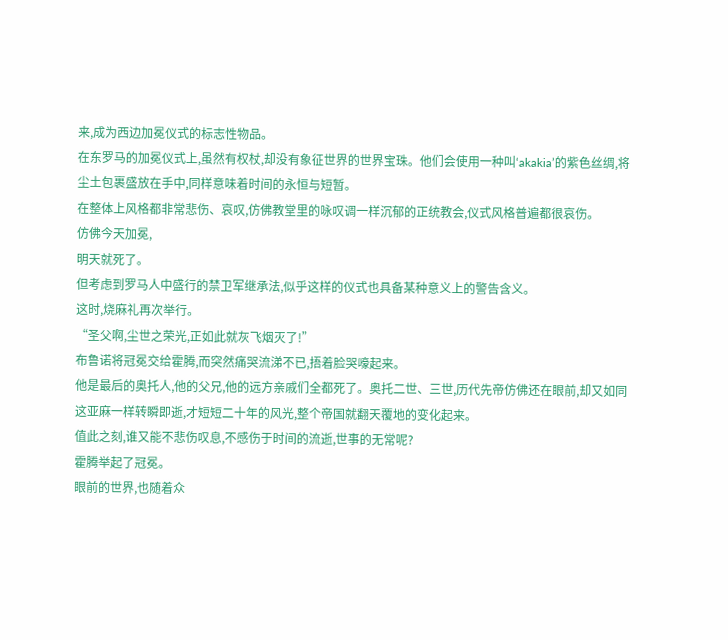来,成为西边加冕仪式的标志性物品。
在东罗马的加冕仪式上,虽然有权杖,却没有象征世界的世界宝珠。他们会使用一种叫‘akakia’的紫色丝绸,将尘土包裹盛放在手中,同样意味着时间的永恒与短暂。
在整体上风格都非常悲伤、哀叹,仿佛教堂里的咏叹调一样沉郁的正统教会,仪式风格普遍都很哀伤。
仿佛今天加冕,
明天就死了。
但考虑到罗马人中盛行的禁卫军继承法,似乎这样的仪式也具备某种意义上的警告含义。
这时,烧麻礼再次举行。
“圣父啊,尘世之荣光,正如此就灰飞烟灭了!”
布鲁诺将冠冕交给霍腾,而突然痛哭流涕不已,捂着脸哭嚎起来。
他是最后的奥托人,他的父兄,他的远方亲戚们全都死了。奥托二世、三世,历代先帝仿佛还在眼前,却又如同这亚麻一样转瞬即逝,才短短二十年的风光,整个帝国就翻天覆地的变化起来。
值此之刻,谁又能不悲伤叹息,不感伤于时间的流逝,世事的无常呢?
霍腾举起了冠冕。
眼前的世界,也随着众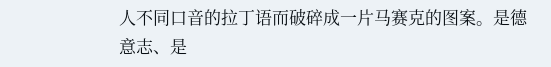人不同口音的拉丁语而破碎成一片马赛克的图案。是德意志、是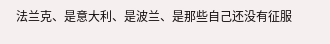法兰克、是意大利、是波兰、是那些自己还没有征服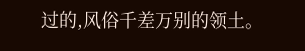过的,风俗千差万别的领土。